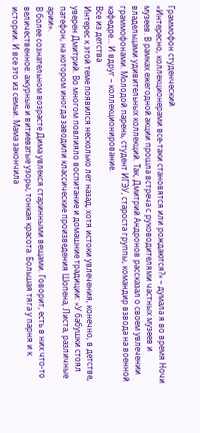Граммофон студенческий
«Интересно, коллекционерами все-таки становятся или рождаются?» – думала я во время Ночи музеев. В рамках ежегодной акции прошла встреча с руководителями частных музеев и владельцами удивительных коллекций. Так, Дмитрий Андронов рассказал о своем увлечении граммофонами. Молодой парень, студент ИГЭУ, староста группы, командир взвода на военной кафедре... И вдруг – коллекционирование.
Все из детства
Интерес к этой теме появился несколько лет назад, хотя истоки увлечения, конечно, в детстве, уверен Дмитрий. Во многом повлияло воспитание и домашние традиции: «У бабушки стоял патефон, на котором иногда заводили классические произведения Шопена, Листа, различные арии».
В более сознательном возрасте Дима увлекся старинными вещами. Говорит, есть в них что-то величественное: ажурные и витиеватые узоры, тонкая красота. Большая тяга у парня и к истории. И все это из семьи. Мама закончила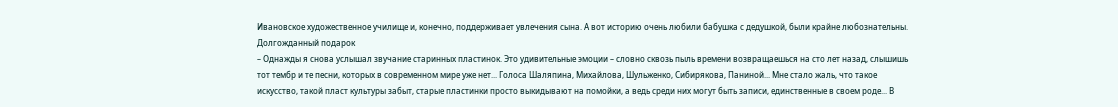Ивановское художественное училище и, конечно, поддерживает увлечения сына. А вот историю очень любили бабушка с дедушкой, были крайне любознательны.
Долгожданный подарок
– Однажды я снова услышал звучание старинных пластинок. Это удивительные эмоции – словно сквозь пыль времени возвращаешься на сто лет назад, слышишь тот тембр и те песни, которых в современном мире уже нет... Голоса Шаляпина, Михайлова, Шульженко, Сибирякова, Паниной... Мне стало жаль, что такое искусство, такой пласт культуры забыт, старые пластинки просто выкидывают на помойки, а ведь среди них могут быть записи, единственные в своем роде... В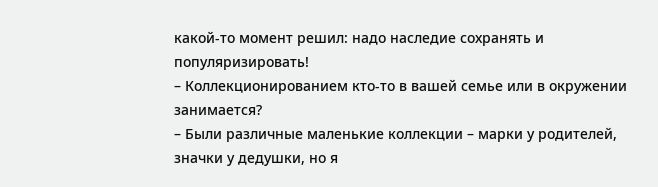какой-то момент решил: надо наследие сохранять и популяризировать!
– Коллекционированием кто-то в вашей семье или в окружении занимается?
– Были различные маленькие коллекции – марки у родителей, значки у дедушки, но я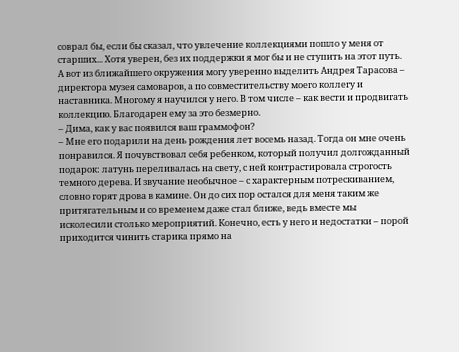соврал бы, если бы сказал, что увлечение коллекциями пошло у меня от старших... Хотя уверен, без их поддержки я мог бы и не ступить на этот путь. А вот из ближайшего окружения могу уверенно выделить Андрея Тарасова – директора музея самоваров, а по совместительству моего коллегу и наставника. Многому я научился у него. В том числе – как вести и продвигать коллекцию. Благодарен ему за это безмерно.
– Дима, как у вас появился ваш граммофон?
– Мне его подарили на день рождения лет восемь назад. Тогда он мне очень понравился. Я почувствовал себя ребенком, который получил долгожданный подарок: латунь переливалась на свету, с ней контрастировала строгость темного дерева. И звучание необычное – с характерным потрескиванием, словно горят дрова в камине. Он до сих пор остался для меня таким же притягательным и со временем даже стал ближе, ведь вместе мы исколесили столько мероприятий. Конечно, есть у него и недостатки – порой приходится чинить старика прямо на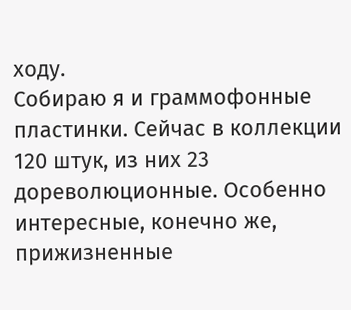ходу.
Собираю я и граммофонные пластинки. Сейчас в коллекции 120 штук, из них 23 дореволюционные. Особенно интересные, конечно же, прижизненные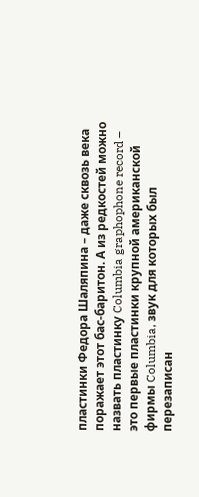пластинки Федора Шаляпина – даже сквозь века поражает этот бас-баритон. А из редкостей можно назвать пластинку Columbia graphophone record – это первые пластинки крупной американской фирмы Columbia, звук для которых был перезаписан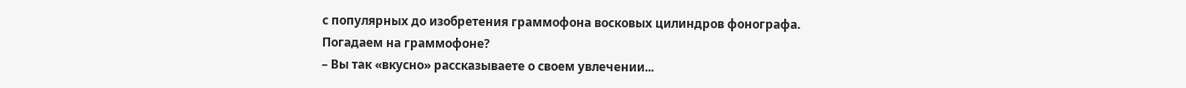с популярных до изобретения граммофона восковых цилиндров фонографа.
Погадаем на граммофоне?
– Вы так «вкусно» рассказываете о своем увлечении...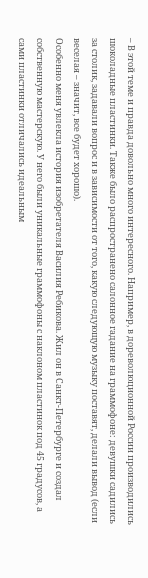– В этой теме и правда довольно много интересного. Например, в дореволюционной России производились шоколадные пластинки. Также было распространено салонное гадание на граммофоне: девушки садились за столик, задавали вопрос и в зависимости от того, какую следующую музыку поставят, делали вывод (если веселая – значит, все будет хорошо).
Особенно меня увлекла история изобретателя Василия Ребикова. Жил он в Санкт-Петербурге и создал собственную мастерскую. У него были уникальные граммофоны с наклоном пластинок под 45 градусов, а сами пластинки отличались идеальным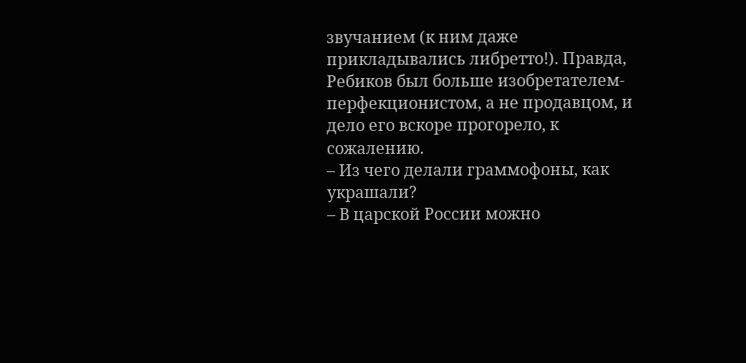звучанием (к ним даже прикладывались либретто!). Правда, Ребиков был больше изобретателем-перфекционистом, а не продавцом, и дело его вскоре прогорело, к сожалению.
– Из чего делали граммофоны, как украшали?
– В царской России можно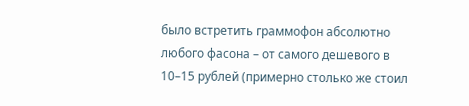было встретить граммофон абсолютно любого фасона – от самого дешевого в 10–15 рублей (примерно столько же стоил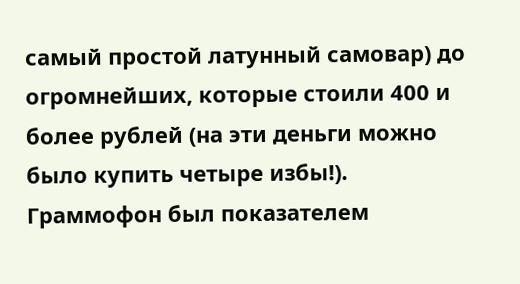самый простой латунный самовар) до огромнейших, которые стоили 400 и более рублей (на эти деньги можно было купить четыре избы!). Граммофон был показателем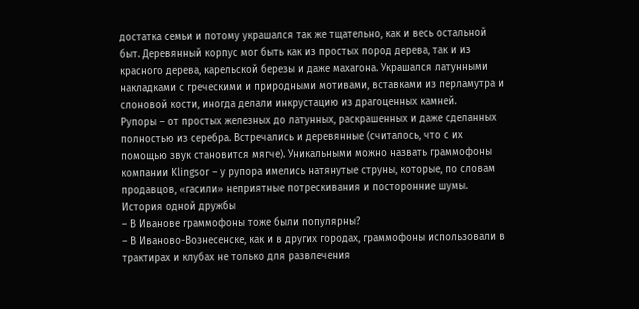достатка семьи и потому украшался так же тщательно, как и весь остальной быт. Деревянный корпус мог быть как из простых пород дерева, так и из красного дерева, карельской березы и даже махагона. Украшался латунными накладками с греческими и природными мотивами, вставками из перламутра и слоновой кости, иногда делали инкрустацию из драгоценных камней.
Рупоры – от простых железных до латунных, раскрашенных и даже сделанных полностью из серебра. Встречались и деревянные (считалось, что с их помощью звук становится мягче). Уникальными можно назвать граммофоны компании Klingsor – у рупора имелись натянутые струны, которые, по словам продавцов, «гасили» неприятные потрескивания и посторонние шумы.
История одной дружбы
– В Иванове граммофоны тоже были популярны?
– В Иваново-Вознесенске, как и в других городах, граммофоны использовали в трактирах и клубах не только для развлечения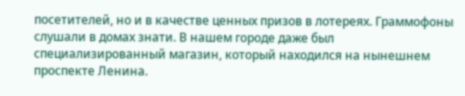посетителей, но и в качестве ценных призов в лотереях. Граммофоны слушали в домах знати. В нашем городе даже был специализированный магазин, который находился на нынешнем проспекте Ленина.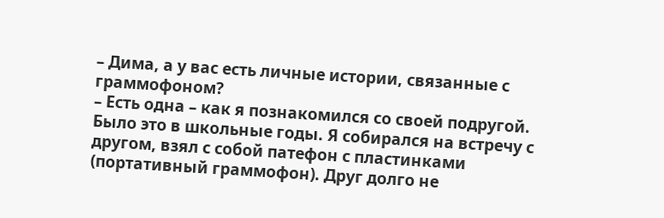– Дима, а у вас есть личные истории, связанные с граммофоном?
– Есть одна – как я познакомился со своей подругой. Было это в школьные годы. Я собирался на встречу с другом, взял с собой патефон с пластинками (портативный граммофон). Друг долго не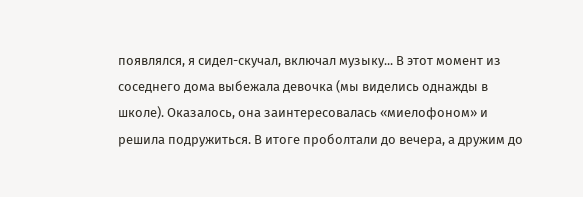появлялся, я сидел-скучал, включал музыку... В этот момент из соседнего дома выбежала девочка (мы виделись однажды в школе). Оказалось, она заинтересовалась «миелофоном» и решила подружиться. В итоге проболтали до вечера, а дружим до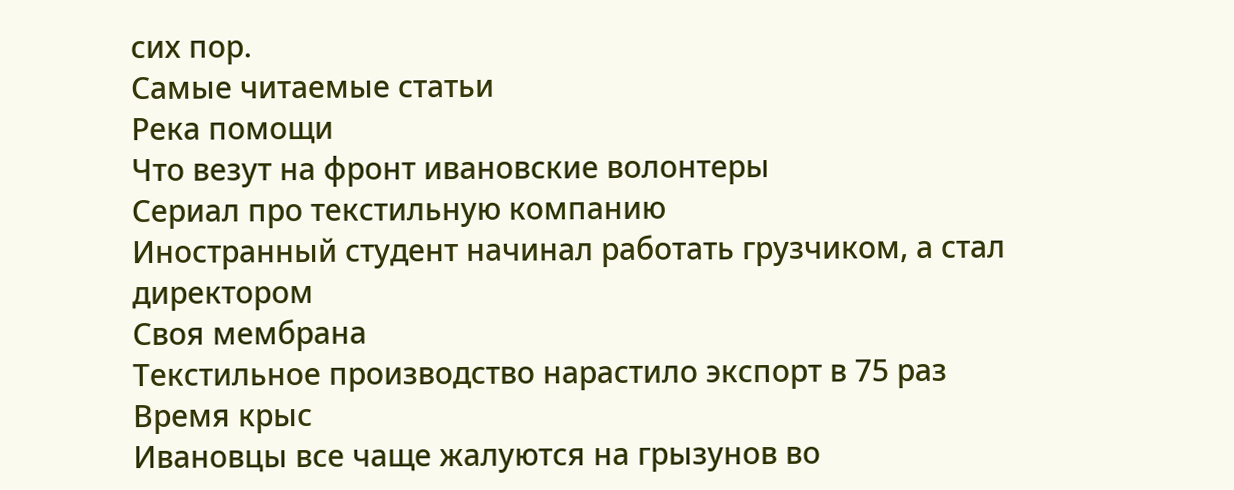сих пор.
Самые читаемые статьи
Река помощи
Что везут на фронт ивановские волонтеры
Сериал про текстильную компанию
Иностранный студент начинал работать грузчиком, а стал директором
Своя мембрана
Текстильное производство нарастило экспорт в 75 раз
Время крыс
Ивановцы все чаще жалуются на грызунов во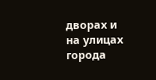дворах и на улицах города